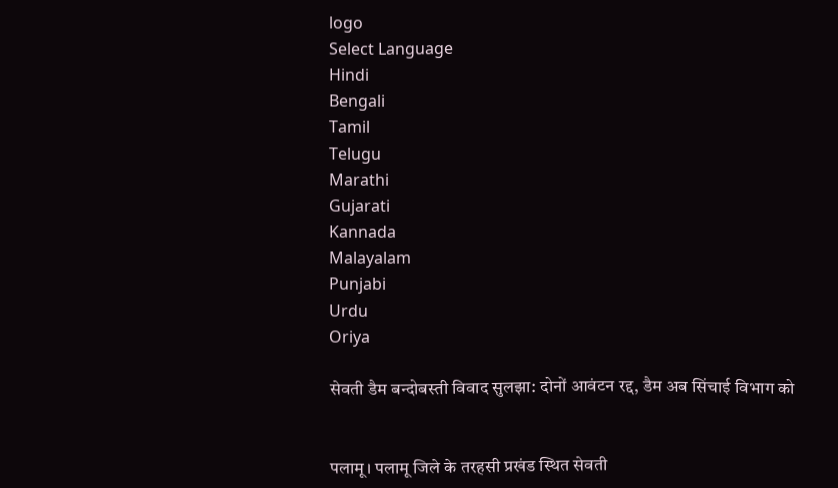logo
Select Language
Hindi
Bengali
Tamil
Telugu
Marathi
Gujarati
Kannada
Malayalam
Punjabi
Urdu
Oriya

सेवती डैम बन्दोबस्ती विवाद सुलझा: दोनों आवंटन रद्द, डैम अब सिंचाई विभाग को


पलामू। पलामू जिले के तरहसी प्रखंड स्थित सेवती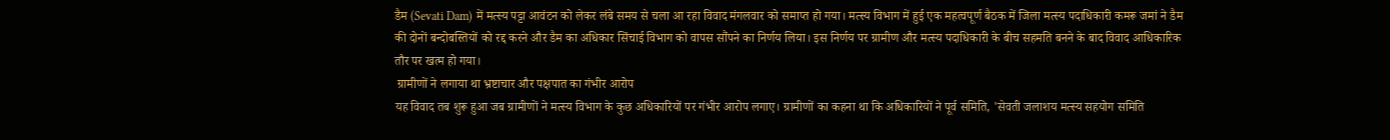डैम (Sevati Dam) में मत्स्य पट्टा आवंटन को लेकर लंबे समय से चला आ रहा विवाद मंगलवार को समाप्त हो गया। मत्स्य विभाग में हुई एक महत्वपूर्ण बैठक में जिला मत्स्य पदाधिकारी कमरू जमां ने डैम की दोनों बन्दोबस्तियों को रद्द करने और डैम का अधिकार सिंचाई विभाग को वापस सौंपने का निर्णय लिया। इस निर्णय पर ग्रामीण और मत्स्य पदाधिकारी के बीच सहमति बनने के बाद विवाद आधिकारिक तौर पर खत्म हो गया।
 ग्रामीणों ने लगाया था भ्रष्टाचार और पक्षपात का गंभीर आरोप
यह विवाद तब शुरू हुआ जब ग्रामीणों ने मत्स्य विभाग के कुछ अधिकारियों पर गंभीर आरोप लगाए। ग्रामीणों का कहना था कि अधिकारियों ने पूर्व समिति, 'सेवती जलाशय मत्स्य सहयोग समिति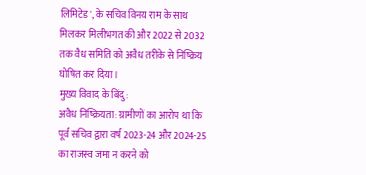लिमिटेड', के सचिव विनय राम के साथ मिलकर मिलीभगत की और 2022 से 2032 तक वैध समिति को अवैध तरीके से निष्क्रिय घोषित कर दिया।
मुख्य विवाद के बिंदु:
अवैध निष्क्रियता: ग्रामीणों का आरोप था कि पूर्व सचिव द्वारा वर्ष 2023-24 और 2024-25 का राजस्व जमा न करने को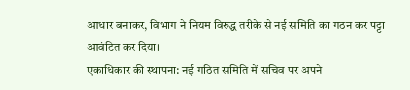आधार बनाकर, विभाग ने नियम विरुद्ध तरीके से नई समिति का गठन कर पट्टा आवंटित कर दिया।
एकाधिकार की स्थापना: नई गठित समिति में सचिव पर अपने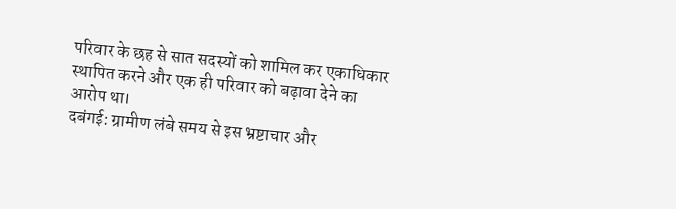परिवार के छह से सात सदस्यों को शामिल कर एकाधिकार स्थापित करने और एक ही परिवार को बढ़ावा देने का आरोप था।
दबंगई: ग्रामीण लंबे समय से इस भ्रष्टाचार और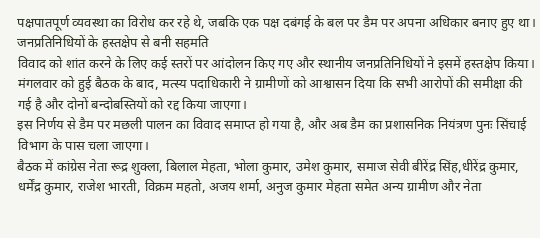पक्षपातपूर्ण व्यवस्था का विरोध कर रहे थे, जबकि एक पक्ष दबंगई के बल पर डैम पर अपना अधिकार बनाए हुए था।
जनप्रतिनिधियों के हस्तक्षेप से बनी सहमति
विवाद को शांत करने के लिए कई स्तरों पर आंदोलन किए गए और स्थानीय जनप्रतिनिधियों ने इसमें हस्तक्षेप किया। मंगलवार को हुई बैठक के बाद, मत्स्य पदाधिकारी ने ग्रामीणों को आश्वासन दिया कि सभी आरोपों की समीक्षा की गई है और दोनों बन्दोबस्तियों को रद्द किया जाएगा।
इस निर्णय से डैम पर मछली पालन का विवाद समाप्त हो गया है, और अब डैम का प्रशासनिक नियंत्रण पुनः सिंचाई विभाग के पास चला जाएगा।
बैठक में कांग्रेस नेता रूद्र शुक्ला, बिलाल मेहता, भोला कुमार, उमेश कुमार, समाज सेवी बीरेंद्र सिंह,धीरेंद्र कुमार, धर्मेंद्र कुमार, राजेश भारती, विक्रम महतो, अजय शर्मा, अनुज कुमार मेहता समेत अन्य ग्रामीण और नेता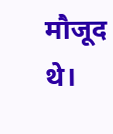मौजूद थे।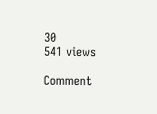30
541 views

Comment